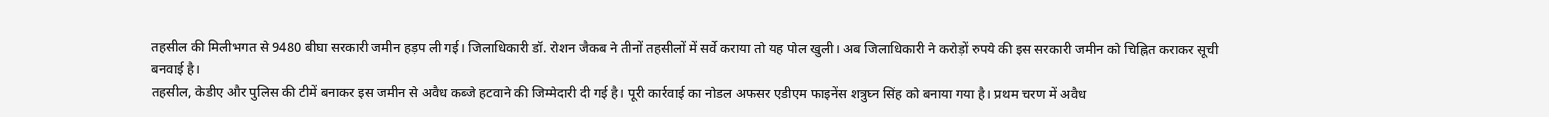तहसील की मिलीभगत से 9480 बीघा सरकारी जमीन हड़प ली गई। जिलाधिकारी डॉ. रोशन जैकब ने तीनों तहसीलों में सर्वे कराया तो यह पोल खुली। अब जिलाधिकारी ने करोड़ों रुपये की इस सरकारी जमीन को चिह्नित कराकर सूची बनवाई है।
तहसील, केडीए और पुलिस की टीमें बनाकर इस जमीन से अवैध कब्जे हटवाने की जिम्मेदारी दी गई है। पूरी कार्रवाई का नोडल अफसर एडीएम फाइनेंस शत्रुघ्न सिंह को बनाया गया है। प्रथम चरण में अवैध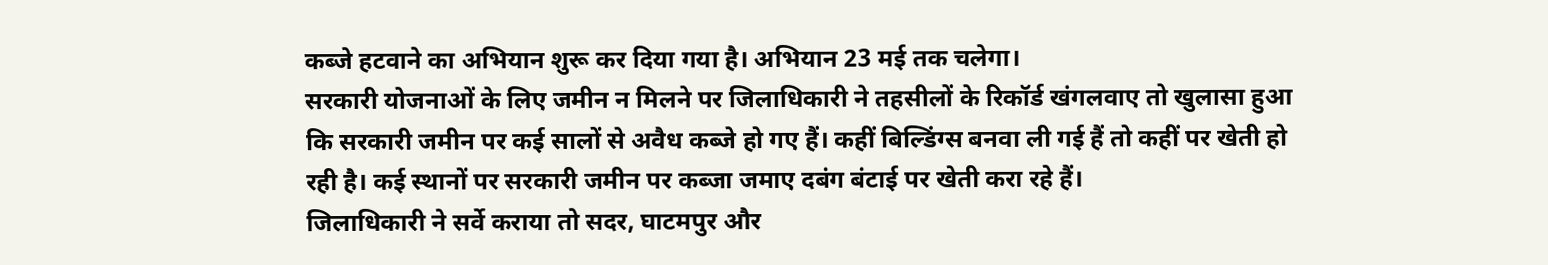कब्जे हटवाने का अभियान शुरू कर दिया गया है। अभियान 23 मई तक चलेगा।
सरकारी योजनाओं के लिए जमीन न मिलने पर जिलाधिकारी ने तहसीलों के रिकॉर्ड खंगलवाए तो खुलासा हुआ कि सरकारी जमीन पर कई सालों से अवैध कब्जे हो गए हैं। कहीं बिल्डिंग्स बनवा ली गई हैं तो कहीं पर खेती हो रही है। कई स्थानों पर सरकारी जमीन पर कब्जा जमाए दबंग बंटाई पर खेती करा रहे हैं।
जिलाधिकारी ने सर्वे कराया तो सदर, घाटमपुर और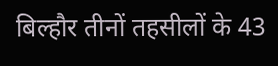बिल्हौर तीनों तहसीलों के 43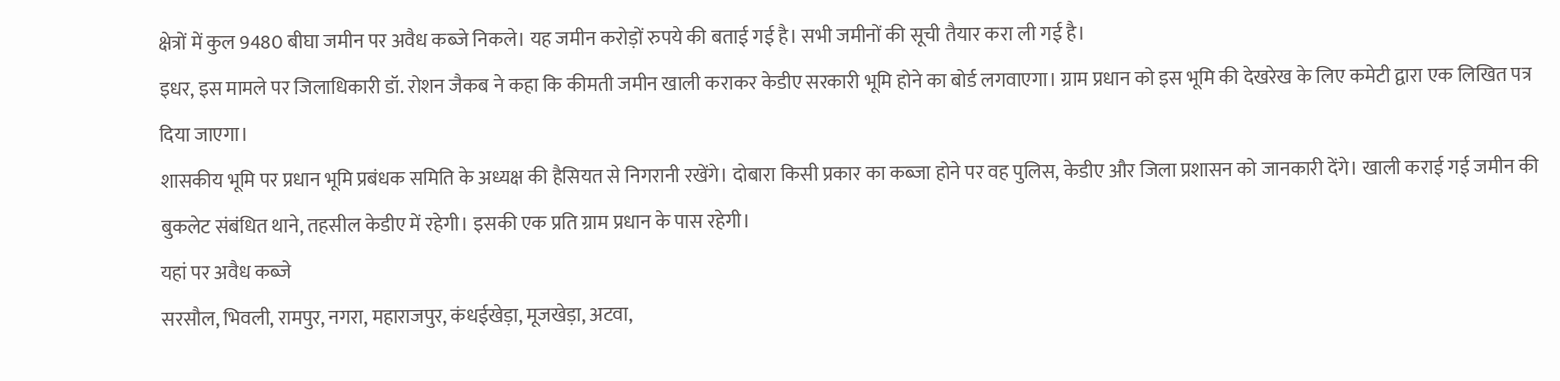क्षेत्रों में कुल 9480 बीघा जमीन पर अवैध कब्जे निकले। यह जमीन करोड़ों रुपये की बताई गई है। सभी जमीनों की सूची तैयार करा ली गई है।
इधर, इस मामले पर जिलाधिकारी डॉ. रोशन जैकब ने कहा कि कीमती जमीन खाली कराकर केडीए सरकारी भूमि होने का बोर्ड लगवाएगा। ग्राम प्रधान को इस भूमि की देखरेख के लिए कमेटी द्वारा एक लिखित पत्र दिया जाएगा।
शासकीय भूमि पर प्रधान भूमि प्रबंधक समिति के अध्यक्ष की हैसियत से निगरानी रखेंगे। दोबारा किसी प्रकार का कब्जा होने पर वह पुलिस, केडीए और जिला प्रशासन को जानकारी देंगे। खाली कराई गई जमीन की बुकलेट संबंधित थाने, तहसील केडीए में रहेगी। इसकी एक प्रति ग्राम प्रधान के पास रहेगी।
यहां पर अवैध कब्जे
सरसौल, भिवली, रामपुर, नगरा, महाराजपुर, कंधईखेड़ा, मूजखेड़ा, अटवा,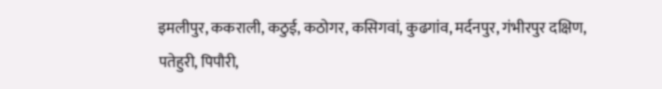इमलीपुर, ककराली, कठुई, कठोगर, कसिगवां, कुढगांव, मर्दनपुर, गंभीरपुर दक्षिण, पतेहुरी, पिपौरी,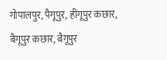गोपालपुर, पैगूपुर, हींगूपुर कछार, बैगूपुर कछार, बैगूपुर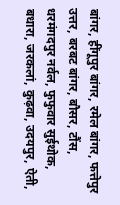बांगर, हींगूपुर बांगर, रमेल बांगर, फत्तेपुर उत्तर, बरबट बांगर, बौसर, टौंस, धरमंगदपुर नर्वल, फुफुवार सुईथोक, बधारा, जरकलां, कुढ़वा, उदयपुर, ऐती,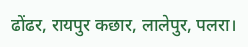ढोंढर, रायपुर कछार, लालेपुर, पलरा।